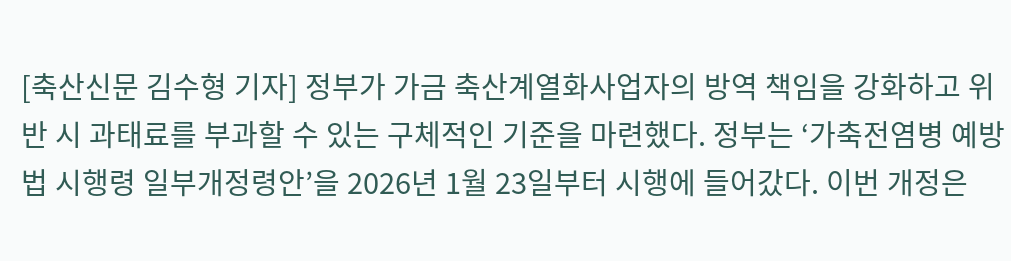[축산신문 김수형 기자] 정부가 가금 축산계열화사업자의 방역 책임을 강화하고 위반 시 과태료를 부과할 수 있는 구체적인 기준을 마련했다. 정부는 ‘가축전염병 예방법 시행령 일부개정령안’을 2026년 1월 23일부터 시행에 들어갔다. 이번 개정은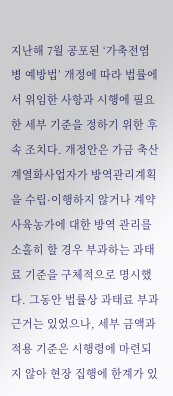지난해 7월 공포된 ‘가축전염병 예방법’ 개정에 따라 법률에서 위임한 사항과 시행에 필요한 세부 기준을 정하기 위한 후속 조치다. 개정안은 가금 축산계열화사업자가 방역관리계획을 수립·이행하지 않거나 계약사육농가에 대한 방역 관리를 소홀히 할 경우 부과하는 과태료 기준을 구체적으로 명시했다. 그동안 법률상 과태료 부과 근거는 있었으나, 세부 금액과 적용 기준은 시행령에 마련되지 않아 현장 집행에 한계가 있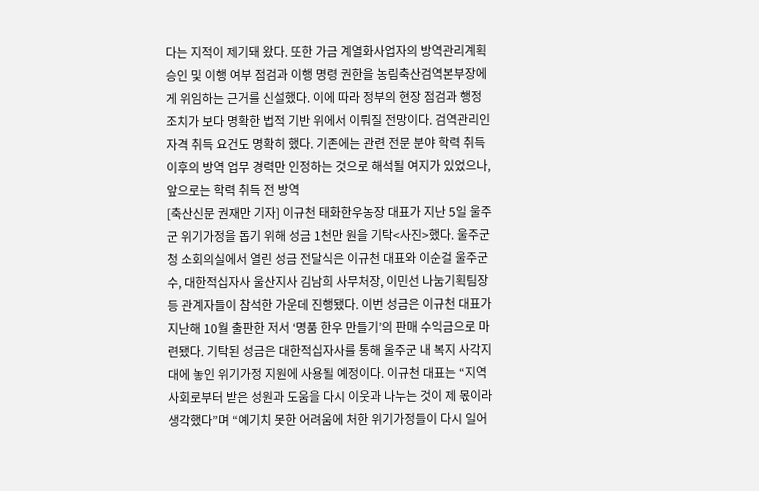다는 지적이 제기돼 왔다. 또한 가금 계열화사업자의 방역관리계획 승인 및 이행 여부 점검과 이행 명령 권한을 농림축산검역본부장에게 위임하는 근거를 신설했다. 이에 따라 정부의 현장 점검과 행정 조치가 보다 명확한 법적 기반 위에서 이뤄질 전망이다. 검역관리인 자격 취득 요건도 명확히 했다. 기존에는 관련 전문 분야 학력 취득 이후의 방역 업무 경력만 인정하는 것으로 해석될 여지가 있었으나, 앞으로는 학력 취득 전 방역
[축산신문 권재만 기자] 이규천 태화한우농장 대표가 지난 5일 울주군 위기가정을 돕기 위해 성금 1천만 원을 기탁<사진>했다. 울주군청 소회의실에서 열린 성금 전달식은 이규천 대표와 이순걸 울주군수, 대한적십자사 울산지사 김남희 사무처장, 이민선 나눔기획팀장 등 관계자들이 참석한 가운데 진행됐다. 이번 성금은 이규천 대표가 지난해 10월 출판한 저서 ‘명품 한우 만들기’의 판매 수익금으로 마련됐다. 기탁된 성금은 대한적십자사를 통해 울주군 내 복지 사각지대에 놓인 위기가정 지원에 사용될 예정이다. 이규천 대표는 “지역사회로부터 받은 성원과 도움을 다시 이웃과 나누는 것이 제 몫이라 생각했다”며 “예기치 못한 어려움에 처한 위기가정들이 다시 일어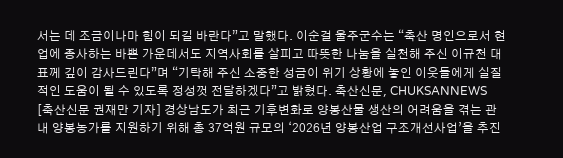서는 데 조금이나마 힘이 되길 바란다”고 말했다. 이순걸 울주군수는 “축산 명인으로서 현업에 종사하는 바쁜 가운데서도 지역사회를 살피고 따뜻한 나눔을 실천해 주신 이규천 대표께 깊이 감사드린다”며 “기탁해 주신 소중한 성금이 위기 상황에 놓인 이웃들에게 실질적인 도움이 될 수 있도록 정성껏 전달하겠다”고 밝혔다. 축산신문, CHUKSANNEWS
[축산신문 권재만 기자] 경상남도가 최근 기후변화로 양봉산물 생산의 어려움을 겪는 관내 양봉농가를 지원하기 위해 총 37억원 규모의 ‘2026년 양봉산업 구조개선사업’을 추진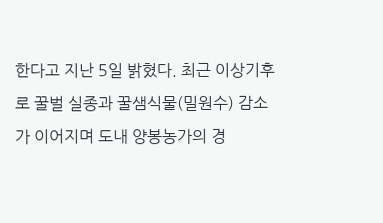한다고 지난 5일 밝혔다. 최근 이상기후로 꿀벌 실종과 꿀샘식물(밀원수) 감소가 이어지며 도내 양봉농가의 경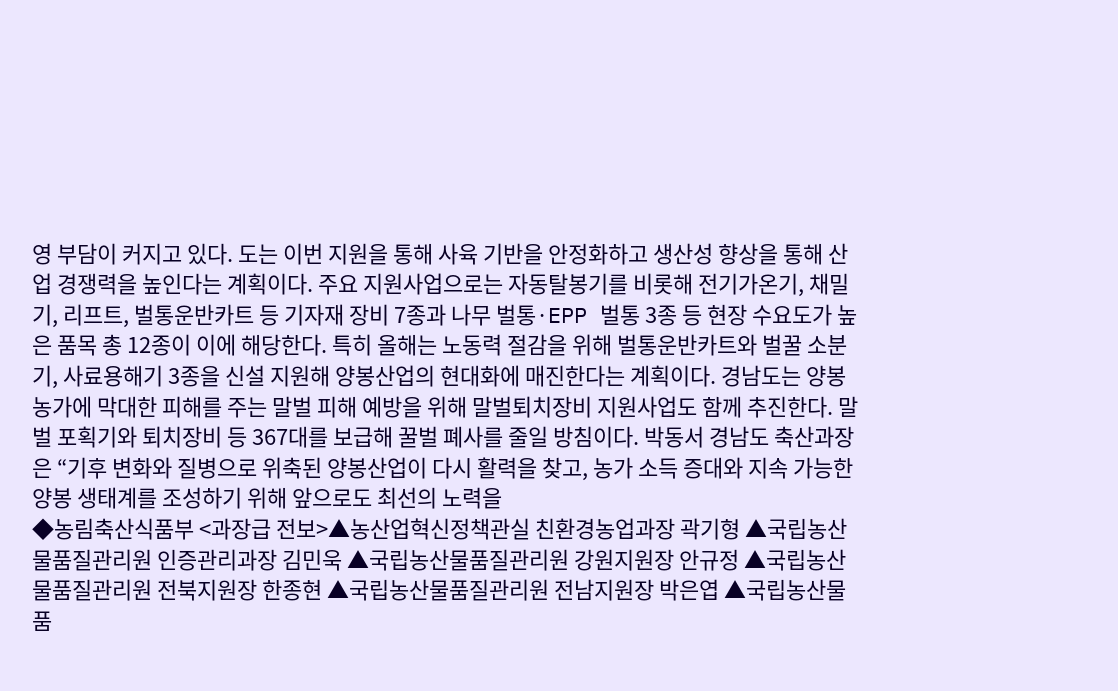영 부담이 커지고 있다. 도는 이번 지원을 통해 사육 기반을 안정화하고 생산성 향상을 통해 산업 경쟁력을 높인다는 계획이다. 주요 지원사업으로는 자동탈봉기를 비롯해 전기가온기, 채밀기, 리프트, 벌통운반카트 등 기자재 장비 7종과 나무 벌통·EPP 벌통 3종 등 현장 수요도가 높은 품목 총 12종이 이에 해당한다. 특히 올해는 노동력 절감을 위해 벌통운반카트와 벌꿀 소분기, 사료용해기 3종을 신설 지원해 양봉산업의 현대화에 매진한다는 계획이다. 경남도는 양봉농가에 막대한 피해를 주는 말벌 피해 예방을 위해 말벌퇴치장비 지원사업도 함께 추진한다. 말벌 포획기와 퇴치장비 등 367대를 보급해 꿀벌 폐사를 줄일 방침이다. 박동서 경남도 축산과장은 “기후 변화와 질병으로 위축된 양봉산업이 다시 활력을 찾고, 농가 소득 증대와 지속 가능한 양봉 생태계를 조성하기 위해 앞으로도 최선의 노력을
◆농림축산식품부 <과장급 전보>▲농산업혁신정책관실 친환경농업과장 곽기형 ▲국립농산물품질관리원 인증관리과장 김민욱 ▲국립농산물품질관리원 강원지원장 안규정 ▲국립농산물품질관리원 전북지원장 한종현 ▲국립농산물품질관리원 전남지원장 박은엽 ▲국립농산물품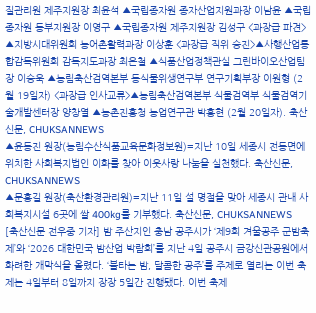질관리원 제주지원장 최윤석 ▲국립종자원 종자산업지원과장 이남윤 ▲국립종자원 동부지원장 이영구 ▲국립종자원 제주지원장 김성구 <과장급 파견> ▲지방시대위원회 농어촌활력과장 이상훈 <과장급 직위 승진>▲사행산업통합감독위원회 감독지도과장 최은철 ▲식품산업정책관실 그린바이오산업팀장 이승욱 ▲농림축산검역본부 동식물위생연구부 연구기획부장 이원형 (2월 19일자) <과장급 인사교류>▲농림축산검역본부 식물검역부 식물검역기술개발센터장 양창열 ▲농촌진흥청 농업연구관 박홍현 (2월 20일자). 축산신문, CHUKSANNEWS
▲윤동진 원장(농림수산식품교육문화정보원)=지난 10일 세종시 전동면에 위치한 사회복지법인 이화를 찾아 이웃사랑 나눔을 실천했다. 축산신문, CHUKSANNEWS
▲문홍길 원장(축산환경관리원)=지난 11일 설 명절을 맞아 세종시 관내 사회복지시설 6곳에 쌀 400kg를 기부했다. 축산신문, CHUKSANNEWS
[축산신문 전우중 기자] 밤 주산지인 충남 공주시가 ‘제9회 겨울공주 군밤축제’와 ‘2026 대한민국 밤산업 박람회’를 지난 4일 공주시 금강신관공원에서 화려한 개막식을 올렸다. ‘불타는 밤, 달콤한 공주’를 주제로 열리는 이번 축제는 4일부터 8일까지 장장 5일간 진행됐다. 이번 축제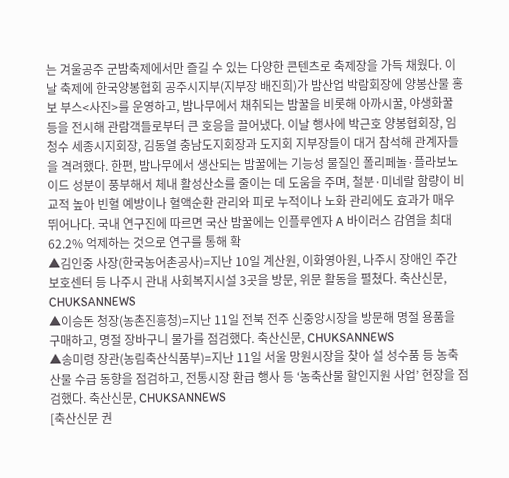는 겨울공주 군밤축제에서만 즐길 수 있는 다양한 콘텐츠로 축제장을 가득 채웠다. 이날 축제에 한국양봉협회 공주시지부(지부장 배진희)가 밤산업 박람회장에 양봉산물 홍보 부스<사진>를 운영하고, 밤나무에서 채취되는 밤꿀을 비롯해 아까시꿀, 야생화꿀 등을 전시해 관람객들로부터 큰 호응을 끌어냈다. 이날 행사에 박근호 양봉협회장, 임청수 세종시지회장, 김동열 충남도지회장과 도지회 지부장들이 대거 참석해 관계자들을 격려했다. 한편, 밤나무에서 생산되는 밤꿀에는 기능성 물질인 폴리페놀·플라보노이드 성분이 풍부해서 체내 활성산소를 줄이는 데 도움을 주며, 철분·미네랄 함량이 비교적 높아 빈혈 예방이나 혈액순환 관리와 피로 누적이나 노화 관리에도 효과가 매우 뛰어나다. 국내 연구진에 따르면 국산 밤꿀에는 인플루엔자 A 바이러스 감염을 최대 62.2% 억제하는 것으로 연구를 통해 확
▲김인중 사장(한국농어촌공사)=지난 10일 계산원, 이화영아원, 나주시 장애인 주간보호센터 등 나주시 관내 사회복지시설 3곳을 방문, 위문 활동을 펼쳤다. 축산신문, CHUKSANNEWS
▲이승돈 청장(농촌진흥청)=지난 11일 전북 전주 신중앙시장을 방문해 명절 용품을 구매하고, 명절 장바구니 물가를 점검했다. 축산신문, CHUKSANNEWS
▲송미령 장관(농림축산식품부)=지난 11일 서울 망원시장을 찾아 설 성수품 등 농축산물 수급 동향을 점검하고, 전통시장 환급 행사 등 ‘농축산물 할인지원 사업’ 현장을 점검했다. 축산신문, CHUKSANNEWS
[축산신문 권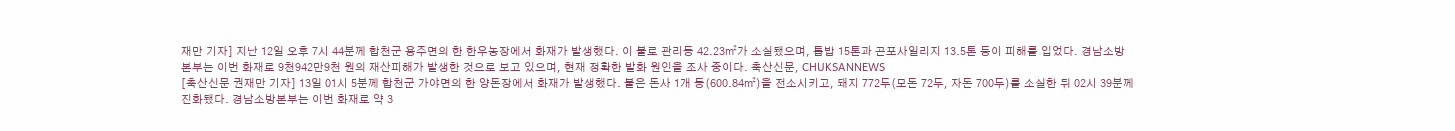재만 기자] 지난 12일 오후 7시 44분께 합천군 용주면의 한 한우농장에서 화재가 발생했다. 이 불로 관리동 42.23㎡가 소실됐으며, 톱밥 15톤과 곤포사일리지 13.5톤 등이 피해를 입었다. 경남소방본부는 이번 화재로 9천942만9천 원의 재산피해가 발생한 것으로 보고 있으며, 현재 정확한 발화 원인을 조사 중이다. 축산신문, CHUKSANNEWS
[축산신문 권재만 기자] 13일 01시 5분께 합천군 가야면의 한 양돈장에서 화재가 발생했다. 불은 돈사 1개 동(600.84㎡)을 전소시키고, 돼지 772두(모돈 72두, 자돈 700두)를 소실한 뒤 02시 39분께 진화됐다. 경남소방본부는 이번 화재로 약 3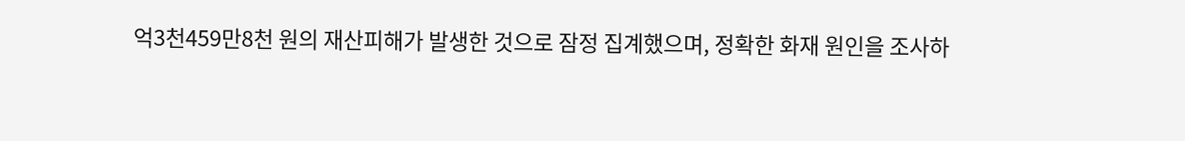억3천459만8천 원의 재산피해가 발생한 것으로 잠정 집계했으며, 정확한 화재 원인을 조사하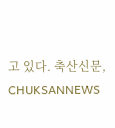고 있다. 축산신문, CHUKSANNEWS